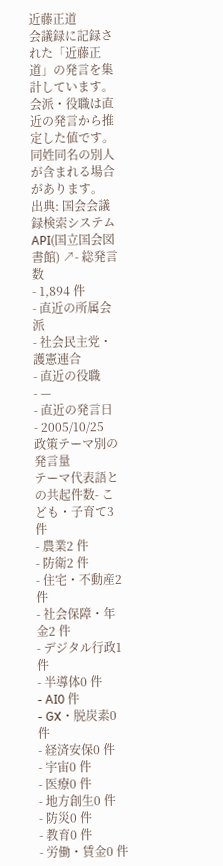近藤正道
会議録に記録された「近藤正道」の発言を集計しています。会派・役職は直近の発言から推定した値です。同姓同名の別人が含まれる場合があります。
出典: 国会会議録検索システム API(国立国会図書館) ↗- 総発言数
- 1,894 件
- 直近の所属会派
- 社会民主党・護憲連合
- 直近の役職
- —
- 直近の発言日
- 2005/10/25
政策テーマ別の発言量
テーマ代表語との共起件数- こども・子育て3 件
- 農業2 件
- 防衛2 件
- 住宅・不動産2 件
- 社会保障・年金2 件
- デジタル行政1 件
- 半導体0 件
- AI0 件
- GX・脱炭素0 件
- 経済安保0 件
- 宇宙0 件
- 医療0 件
- 地方創生0 件
- 防災0 件
- 教育0 件
- 労働・賃金0 件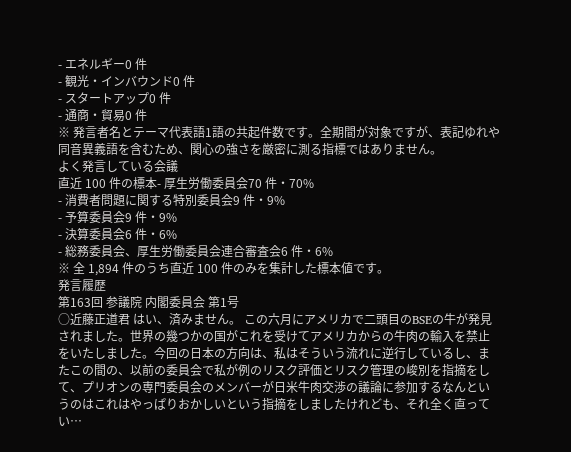- エネルギー0 件
- 観光・インバウンド0 件
- スタートアップ0 件
- 通商・貿易0 件
※ 発言者名とテーマ代表語1語の共起件数です。全期間が対象ですが、表記ゆれや 同音異義語を含むため、関心の強さを厳密に測る指標ではありません。
よく発言している会議
直近 100 件の標本- 厚生労働委員会70 件・70%
- 消費者問題に関する特別委員会9 件・9%
- 予算委員会9 件・9%
- 決算委員会6 件・6%
- 総務委員会、厚生労働委員会連合審査会6 件・6%
※ 全 1,894 件のうち直近 100 件のみを集計した標本値です。
発言履歴
第163回 参議院 内閣委員会 第1号
○近藤正道君 はい、済みません。 この六月にアメリカで二頭目のBSEの牛が発見されました。世界の幾つかの国がこれを受けてアメリカからの牛肉の輸入を禁止をいたしました。今回の日本の方向は、私はそういう流れに逆行しているし、またこの間の、以前の委員会で私が例のリスク評価とリスク管理の峻別を指摘をして、プリオンの専門委員会のメンバーが日米牛肉交渉の議論に参加するなんというのはこれはやっぱりおかしいという指摘をしましたけれども、それ全く直ってい…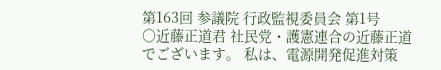第163回 参議院 行政監視委員会 第1号
○近藤正道君 社民党・護憲連合の近藤正道でございます。 私は、電源開発促進対策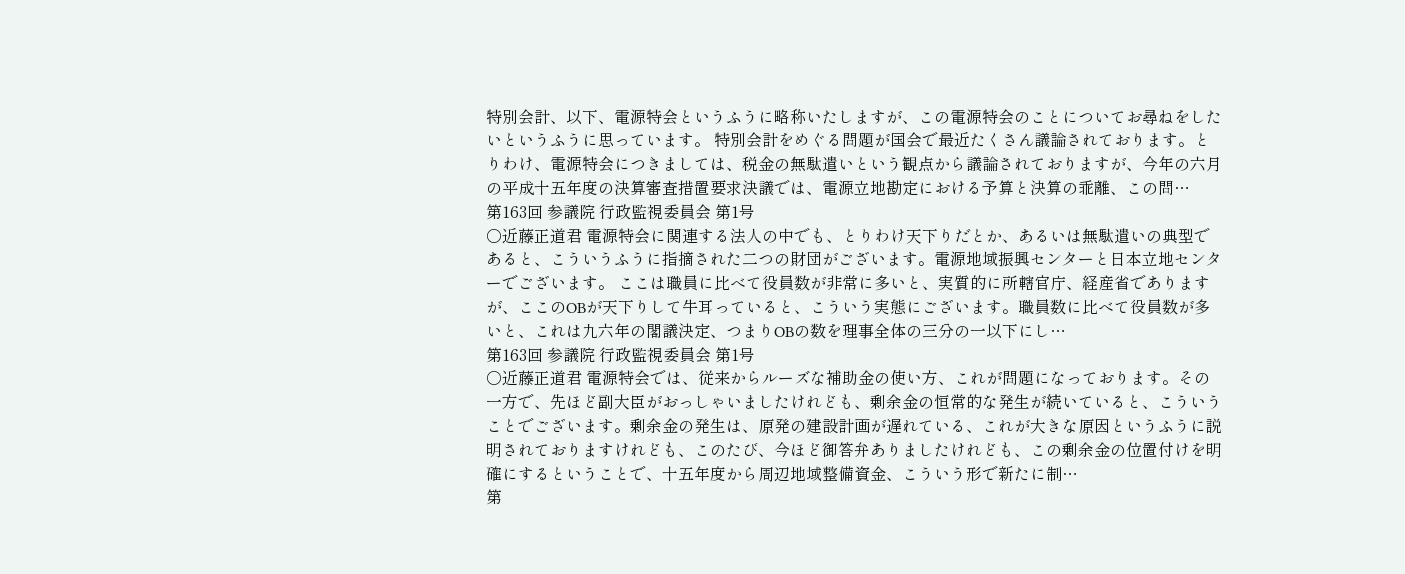特別会計、以下、電源特会というふうに略称いたしますが、この電源特会のことについてお尋ねをしたいというふうに思っています。 特別会計をめぐる問題が国会で最近たくさん議論されております。とりわけ、電源特会につきましては、税金の無駄遣いという観点から議論されておりますが、今年の六月の平成十五年度の決算審査措置要求決議では、電源立地勘定における予算と決算の乖離、この問…
第163回 参議院 行政監視委員会 第1号
○近藤正道君 電源特会に関連する法人の中でも、とりわけ天下りだとか、あるいは無駄遣いの典型であると、こういうふうに指摘された二つの財団がございます。電源地域振興センターと日本立地センターでございます。 ここは職員に比べて役員数が非常に多いと、実質的に所轄官庁、経産省でありますが、ここのOBが天下りして牛耳っていると、こういう実態にございます。職員数に比べて役員数が多いと、これは九六年の閣議決定、つまりOBの数を理事全体の三分の一以下にし…
第163回 参議院 行政監視委員会 第1号
○近藤正道君 電源特会では、従来からルーズな補助金の使い方、これが問題になっております。その一方で、先ほど副大臣がおっしゃいましたけれども、剰余金の恒常的な発生が続いていると、こういうことでございます。剰余金の発生は、原発の建設計画が遅れている、これが大きな原因というふうに説明されておりますけれども、このたび、今ほど御答弁ありましたけれども、この剰余金の位置付けを明確にするということで、十五年度から周辺地域整備資金、こういう形で新たに制…
第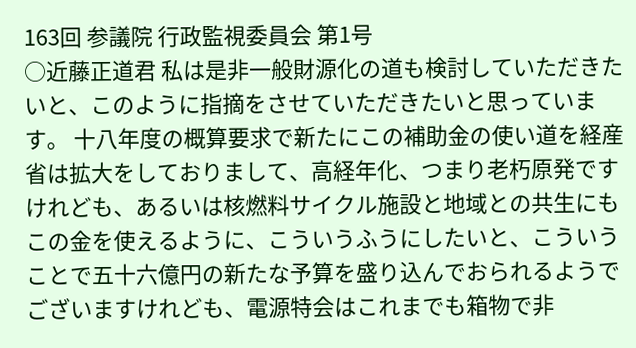163回 参議院 行政監視委員会 第1号
○近藤正道君 私は是非一般財源化の道も検討していただきたいと、このように指摘をさせていただきたいと思っています。 十八年度の概算要求で新たにこの補助金の使い道を経産省は拡大をしておりまして、高経年化、つまり老朽原発ですけれども、あるいは核燃料サイクル施設と地域との共生にもこの金を使えるように、こういうふうにしたいと、こういうことで五十六億円の新たな予算を盛り込んでおられるようでございますけれども、電源特会はこれまでも箱物で非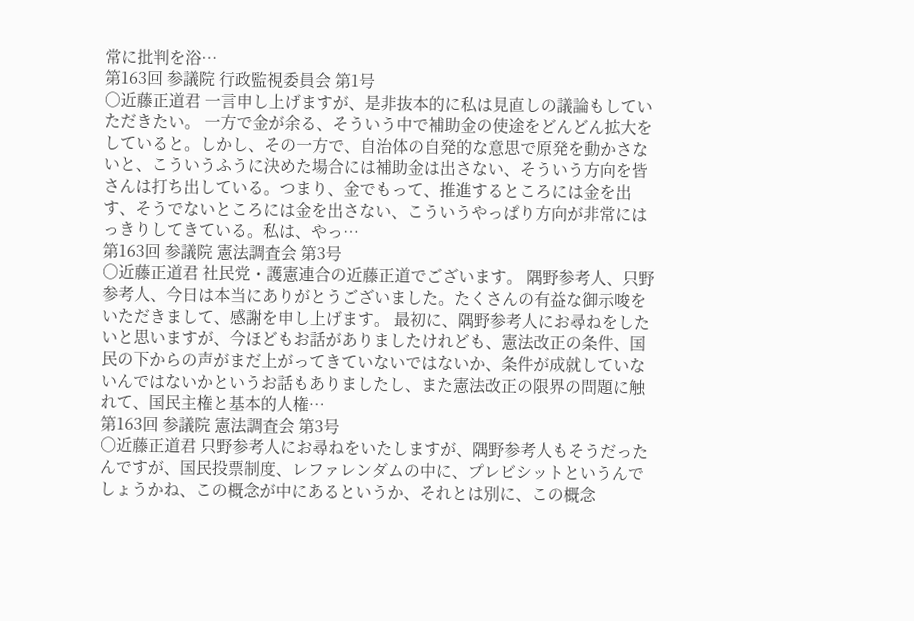常に批判を浴…
第163回 参議院 行政監視委員会 第1号
○近藤正道君 一言申し上げますが、是非抜本的に私は見直しの議論もしていただきたい。 一方で金が余る、そういう中で補助金の使途をどんどん拡大をしていると。しかし、その一方で、自治体の自発的な意思で原発を動かさないと、こういうふうに決めた場合には補助金は出さない、そういう方向を皆さんは打ち出している。つまり、金でもって、推進するところには金を出す、そうでないところには金を出さない、こういうやっぱり方向が非常にはっきりしてきている。私は、やっ…
第163回 参議院 憲法調査会 第3号
○近藤正道君 社民党・護憲連合の近藤正道でございます。 隅野参考人、只野参考人、今日は本当にありがとうございました。たくさんの有益な御示唆をいただきまして、感謝を申し上げます。 最初に、隅野参考人にお尋ねをしたいと思いますが、今ほどもお話がありましたけれども、憲法改正の条件、国民の下からの声がまだ上がってきていないではないか、条件が成就していないんではないかというお話もありましたし、また憲法改正の限界の問題に触れて、国民主権と基本的人権…
第163回 参議院 憲法調査会 第3号
○近藤正道君 只野参考人にお尋ねをいたしますが、隅野参考人もそうだったんですが、国民投票制度、レファレンダムの中に、プレビシットというんでしょうかね、この概念が中にあるというか、それとは別に、この概念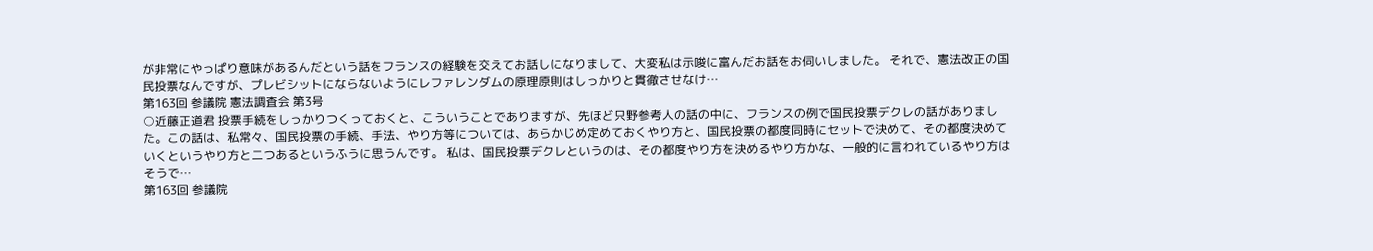が非常にやっぱり意味があるんだという話をフランスの経験を交えてお話しになりまして、大変私は示唆に富んだお話をお伺いしました。 それで、憲法改正の国民投票なんですが、プレビシットにならないようにレファレンダムの原理原則はしっかりと貫徹させなけ…
第163回 参議院 憲法調査会 第3号
○近藤正道君 投票手続をしっかりつくっておくと、こういうことでありますが、先ほど只野参考人の話の中に、フランスの例で国民投票デクレの話がありました。この話は、私常々、国民投票の手続、手法、やり方等については、あらかじめ定めておくやり方と、国民投票の都度同時にセットで決めて、その都度決めていくというやり方と二つあるというふうに思うんです。 私は、国民投票デクレというのは、その都度やり方を決めるやり方かな、一般的に言われているやり方はそうで…
第163回 参議院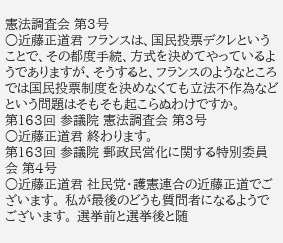憲法調査会 第3号
○近藤正道君 フランスは、国民投票デクレということで、その都度手続、方式を決めてやっているようでありますが、そうすると、フランスのようなところでは国民投票制度を決めなくても立法不作為などという問題はそもそも起こらぬわけですか。
第163回 参議院 憲法調査会 第3号
○近藤正道君 終わります。
第163回 参議院 郵政民営化に関する特別委員会 第4号
○近藤正道君 社民党・護憲連合の近藤正道でございます。 私が最後のどうも質問者になるようでございます。 選挙前と選挙後と随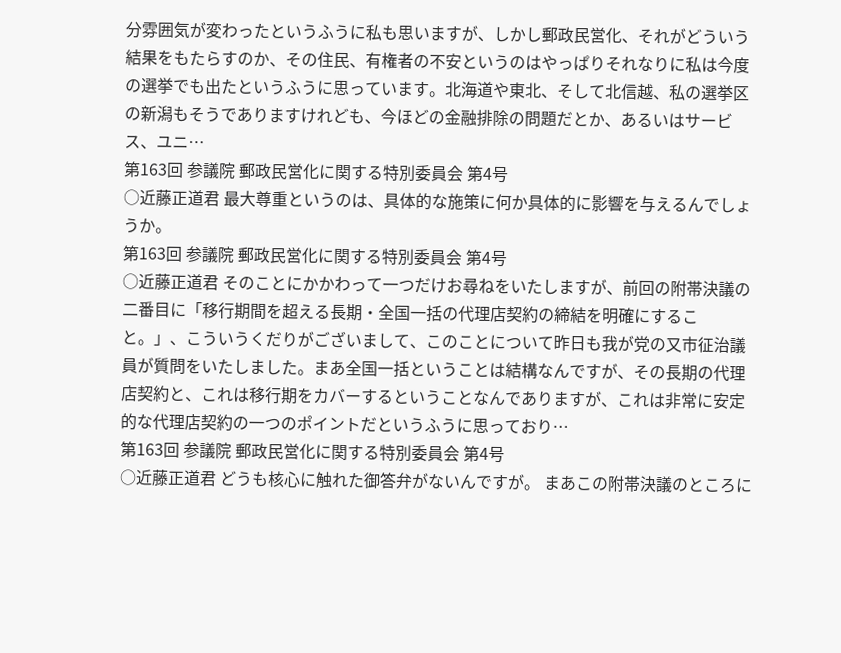分雰囲気が変わったというふうに私も思いますが、しかし郵政民営化、それがどういう結果をもたらすのか、その住民、有権者の不安というのはやっぱりそれなりに私は今度の選挙でも出たというふうに思っています。北海道や東北、そして北信越、私の選挙区の新潟もそうでありますけれども、今ほどの金融排除の問題だとか、あるいはサービス、ユニ…
第163回 参議院 郵政民営化に関する特別委員会 第4号
○近藤正道君 最大尊重というのは、具体的な施策に何か具体的に影響を与えるんでしょうか。
第163回 参議院 郵政民営化に関する特別委員会 第4号
○近藤正道君 そのことにかかわって一つだけお尋ねをいたしますが、前回の附帯決議の二番目に「移行期間を超える長期・全国一括の代理店契約の締結を明確にすること。」、こういうくだりがございまして、このことについて昨日も我が党の又市征治議員が質問をいたしました。まあ全国一括ということは結構なんですが、その長期の代理店契約と、これは移行期をカバーするということなんでありますが、これは非常に安定的な代理店契約の一つのポイントだというふうに思っており…
第163回 参議院 郵政民営化に関する特別委員会 第4号
○近藤正道君 どうも核心に触れた御答弁がないんですが。 まあこの附帯決議のところに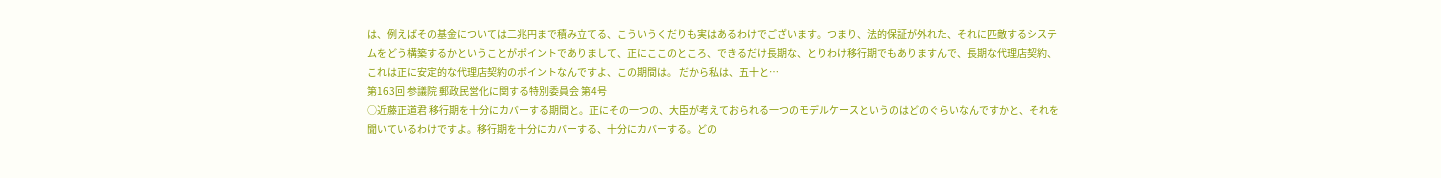は、例えばその基金については二兆円まで積み立てる、こういうくだりも実はあるわけでございます。つまり、法的保証が外れた、それに匹敵するシステムをどう構築するかということがポイントでありまして、正にここのところ、できるだけ長期な、とりわけ移行期でもありますんで、長期な代理店契約、これは正に安定的な代理店契約のポイントなんですよ、この期間は。 だから私は、五十と…
第163回 参議院 郵政民営化に関する特別委員会 第4号
○近藤正道君 移行期を十分にカバーする期間と。正にその一つの、大臣が考えておられる一つのモデルケースというのはどのぐらいなんですかと、それを聞いているわけですよ。移行期を十分にカバーする、十分にカバーする。どの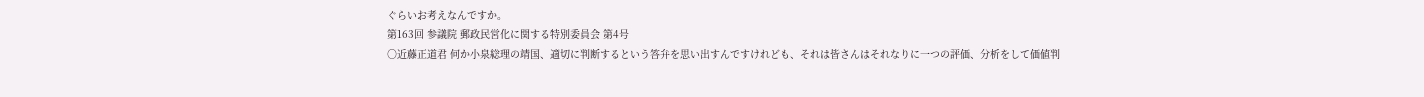ぐらいお考えなんですか。
第163回 参議院 郵政民営化に関する特別委員会 第4号
○近藤正道君 何か小泉総理の靖国、適切に判断するという答弁を思い出すんですけれども、それは皆さんはそれなりに一つの評価、分析をして価値判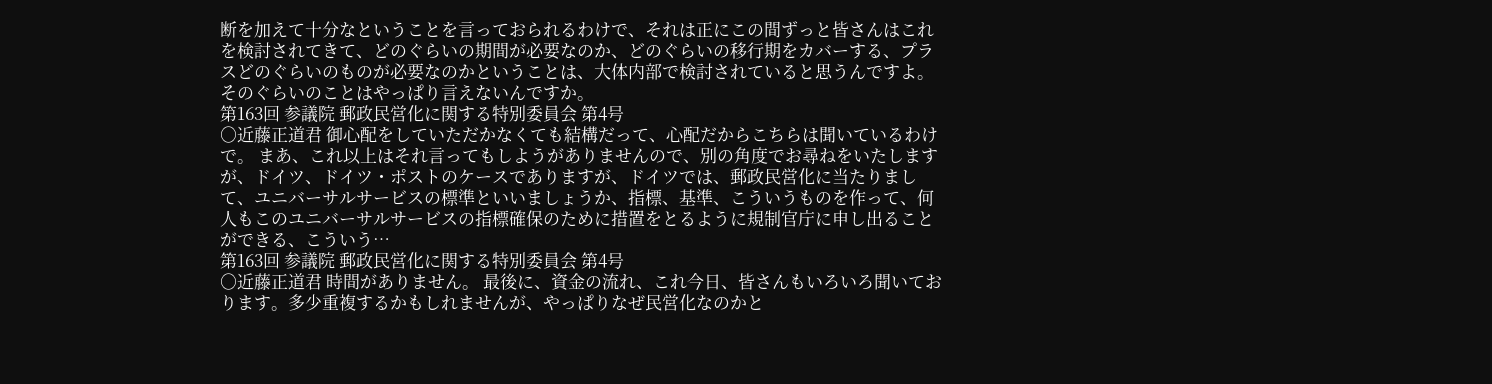断を加えて十分なということを言っておられるわけで、それは正にこの間ずっと皆さんはこれを検討されてきて、どのぐらいの期間が必要なのか、どのぐらいの移行期をカバーする、プラスどのぐらいのものが必要なのかということは、大体内部で検討されていると思うんですよ。そのぐらいのことはやっぱり言えないんですか。
第163回 参議院 郵政民営化に関する特別委員会 第4号
○近藤正道君 御心配をしていただかなくても結構だって、心配だからこちらは聞いているわけで。 まあ、これ以上はそれ言ってもしようがありませんので、別の角度でお尋ねをいたしますが、ドイツ、ドイツ・ポストのケースでありますが、ドイツでは、郵政民営化に当たりまして、ユニバーサルサービスの標準といいましょうか、指標、基準、こういうものを作って、何人もこのユニバーサルサービスの指標確保のために措置をとるように規制官庁に申し出ることができる、こういう…
第163回 参議院 郵政民営化に関する特別委員会 第4号
○近藤正道君 時間がありません。 最後に、資金の流れ、これ今日、皆さんもいろいろ聞いております。多少重複するかもしれませんが、やっぱりなぜ民営化なのかと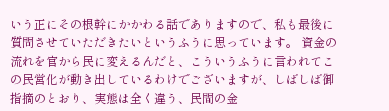いう正にその根幹にかかわる話でありますので、私も最後に質問させていただきたいというふうに思っています。 資金の流れを官から民に変えるんだと、こういうふうに言われてこの民営化が動き出しているわけでございますが、しばしば御指摘のとおり、実態は全く違う、民間の金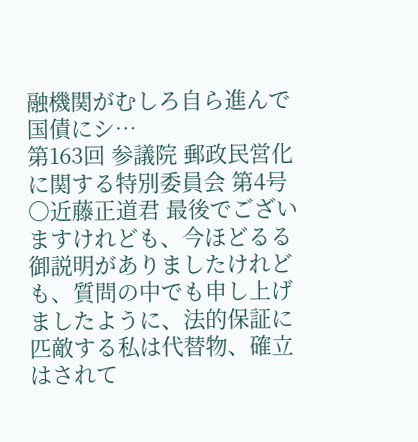融機関がむしろ自ら進んで国債にシ…
第163回 参議院 郵政民営化に関する特別委員会 第4号
○近藤正道君 最後でございますけれども、今ほどるる御説明がありましたけれども、質問の中でも申し上げましたように、法的保証に匹敵する私は代替物、確立はされて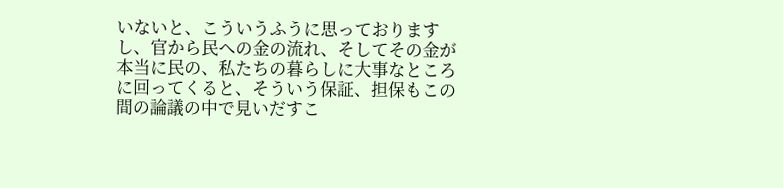いないと、こういうふうに思っておりますし、官から民への金の流れ、そしてその金が本当に民の、私たちの暮らしに大事なところに回ってくると、そういう保証、担保もこの間の論議の中で見いだすこ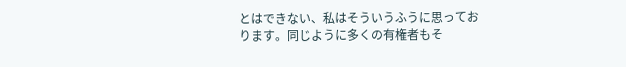とはできない、私はそういうふうに思っております。同じように多くの有権者もそ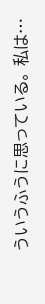ういうふうに思っている。 私は…